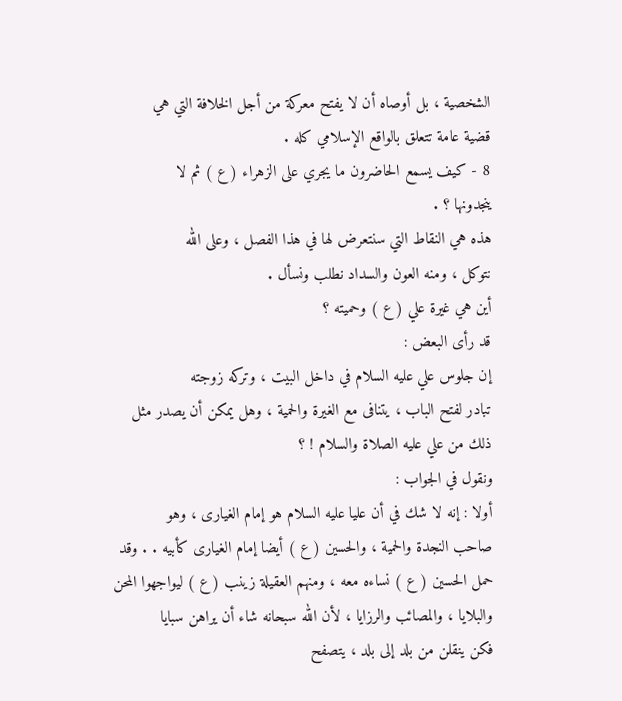الشخصية ، بل أوصاه أن لا يفتح معركة من أجل الخلافة التي هي
قضية عامة تتعلق بالواقع الإسلامي كله .
8 - كيف يسمع الحاضرون ما يجري على الزهراء ( ع ) ثم لا
ينجدونها ؟ .
هذه هي النقاط التي سنتعرض لها في هذا الفصل ، وعلى الله
نتوكل ، ومنه العون والسداد نطلب ونسأل .
أين هي غيرة علي ( ع ) وحميته ؟
قد رأى البعض :
إن جلوس علي عليه السلام في داخل البيت ، وتركه زوجته
تبادر لفتح الباب ، يتنافى مع الغيرة والحمية ، وهل يمكن أن يصدر مثل
ذلك من علي عليه الصلاة والسلام ! ؟
ونقول في الجواب :
أولا : إنه لا شك في أن عليا عليه السلام هو إمام الغيارى ، وهو
صاحب النجدة والحمية ، والحسين ( ع ) أيضا إمام الغيارى كأبيه . . وقد
حمل الحسين ( ع ) نساءه معه ، ومنهم العقيلة زينب ( ع ) ليواجهوا المحن
والبلايا ، والمصائب والرزايا ، لأن الله سبحانه شاء أن يراهن سبايا
فكن ينقلن من بلد إلى بلد ، يتصفح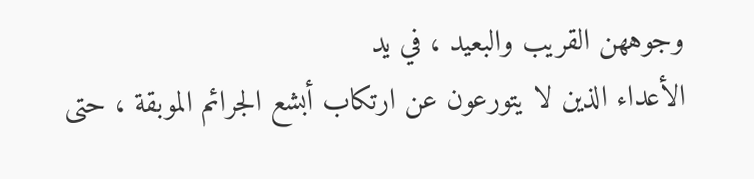وجوههن القريب والبعيد ، في يد
الأعداء الذين لا يتورعون عن ارتكاب أبشع الجرائم الموبقة ، حتى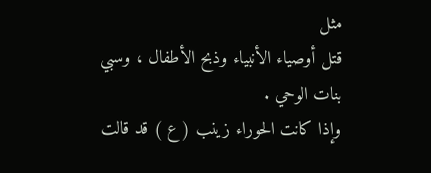مثل
قتل أوصياء الأنبياء وذبح الأطفال ، وسبي بنات الوحي .
وإذا كانت الحوراء زينب ( ع ) قد قالت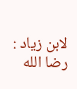لابن زياد : رضا الله